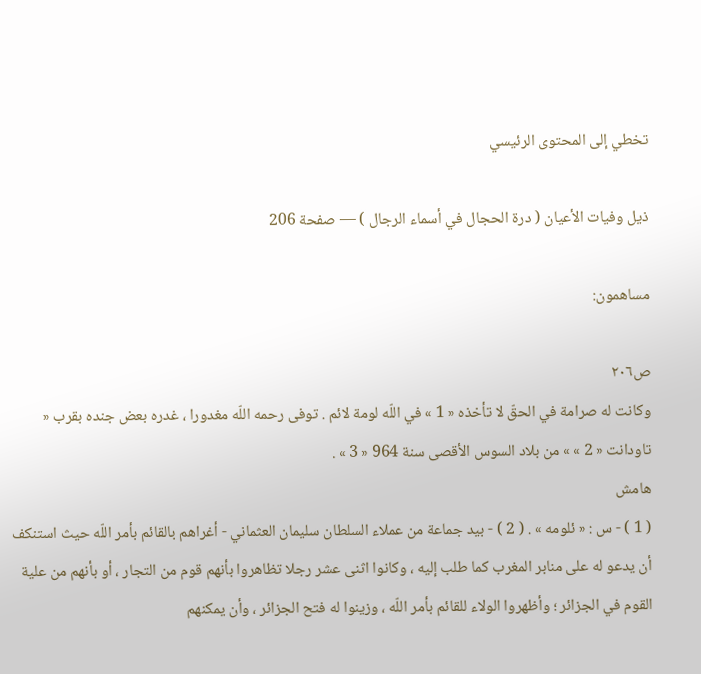تخطي إلى المحتوى الرئيسي

ذيل وفيات الأعيان ( درة الحجال في أسماء الرجال ) — صفحة 206

مساهمون:

ص٢٠٦
وكانت له صرامة في الحقّ لا تأخذه « 1 » في اللّه لومة لائم . توفى رحمه اللّه مغدورا ، غدره بعض جنده بقرب « تاودانت « 2 » » من بلاد السوس الأقصى سنة 964 « 3 » .
هامش
( 1 ) - س : « ئلومه » . ( 2 ) - بيد جماعة من عملاء السلطان سليمان العثماني - أغراهم بالقائم بأمر اللّه حيث استنكف أن يدعو له على منابر المغرب كما طلب إليه ، وكانوا اثنى عشر رجلا تظاهروا بأنهم قوم من التجار ، أو بأنهم من علية القوم في الجزائر ؛ وأظهروا الولاء للقائم بأمر اللّه ، وزينوا له فتح الجزائر ، وأن يمكنهم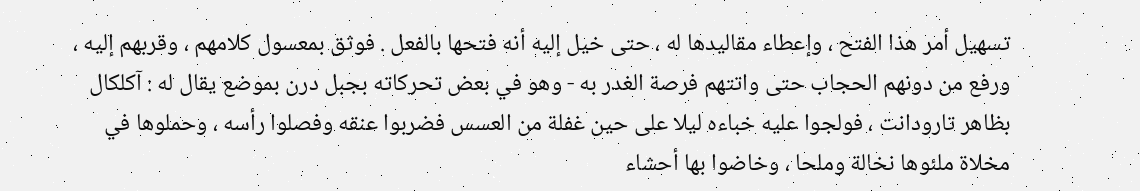تسهيل أمر هذا الفتح ، وإعطاء مقاليدها له ، حتى خيل إليه أنه فتحها بالفعل . فوثق بمعسول كلامهم ، وقربهم إليه ، ورفع من دونهم الحجاب حتى واتتهم فرصة الغدر به - وهو في بعض تحركاته بجبل درن بموضع يقال له : آكلكال بظاهر تارودانت ، فولجوا عليه خباءه ليلا على حين غفلة من العسس فضربوا عنقه وفصلوا رأسه ، وحملوها في مخلاة ملئوها نخالة وملحا ، وخاضوا بها أحشاء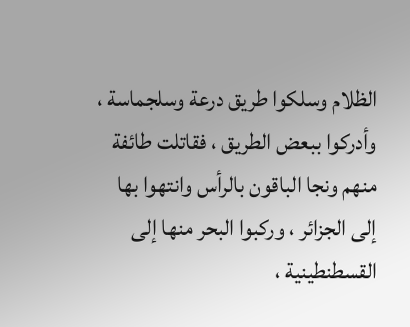الظلام وسلكوا طريق درعة وسلجماسة ، وأدركوا ببعض الطريق ، فقاتلت طائفة منهم ونجا الباقون بالرأس وانتهوا بها إلى الجزائر ، وركبوا البحر منها إلى القسطنطينية ،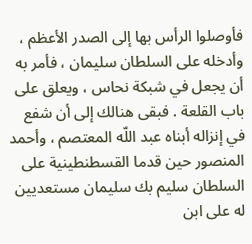فأوصلوا الرأس بها إلى الصدر الأعظم ، وأدخله على السلطان سليمان ، فأمر به أن يجعل في شبكة نحاس ، ويعلق على باب القلعة . فبقى هنالك إلى أن شفع في إنزاله أبناه عبد اللّه المعتصم ، وأحمد المنصور حين قدما القسطنطينية على السلطان سليم بك سليمان مستعديين له على ابن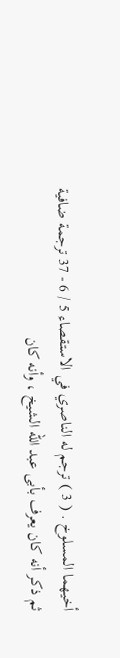أخيهما المسلوخ . ( 3 ) ترجم له الناصري في الاستقصاء 5 / 6 - 37 ترجمة ضافية ثم ذكر أنه كان يعرف بأبى عبد اللّه الشيخ ، وأنه كان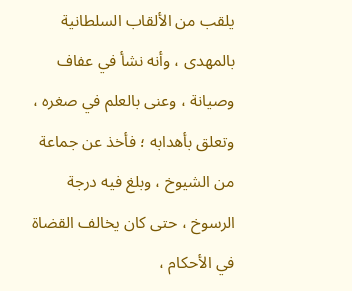يلقب من الألقاب السلطانية بالمهدى ، وأنه نشأ في عفاف وصيانة ، وعنى بالعلم في صغره ، وتعلق بأهدابه ؛ فأخذ عن جماعة من الشيوخ ، وبلغ فيه درجة الرسوخ ، حتى كان يخالف القضاة في الأحكام ،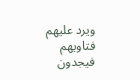ويرد عليهم فتاويهم فيجدون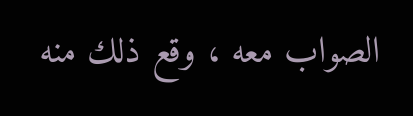الصواب معه ، وقع ذلك منه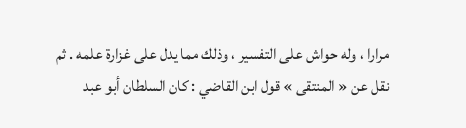مرارا ، وله حواش على التفسير ، وذلك مما يدل على غزارة علمه . ثم نقل عن « المنتقى » قول ابن القاضي : كان السلطان أبو عبد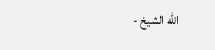اللّه الشيخ -